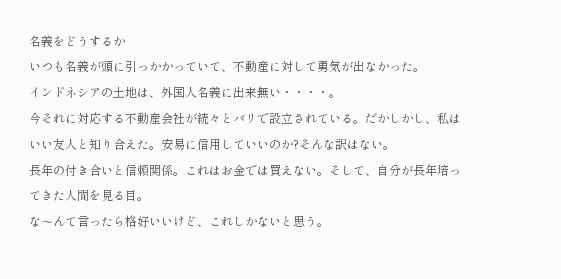名義をどうするか
いつも名義が頭に引っかかっていて、不動産に対して勇気が出なかった。
インドネシアの土地は、外国人名義に出来無い・・・・。
今それに対応する不動産会社が続々とバリで設立されている。だかしかし、私はいい友人と知り合えた。安易に信用していいのか?そんな訳はない。
長年の付き合いと信頼関係。これはお金では買えない。そして、自分が長年培ってきた人間を見る目。
な〜んて言ったら格好いいけど、これしかないと思う。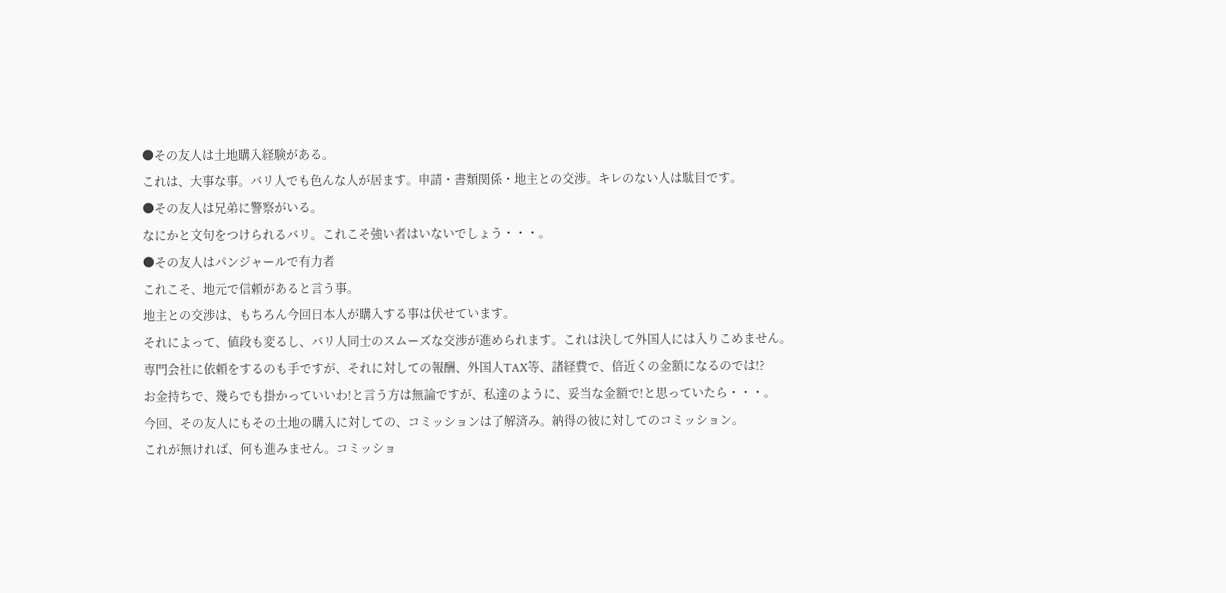●その友人は土地購入経験がある。
これは、大事な事。バリ人でも色んな人が居ます。申請・書類関係・地主との交渉。キレのない人は駄目です。
●その友人は兄弟に警察がいる。
なにかと文句をつけられるバリ。これこそ強い者はいないでしょう・・・。
●その友人はパンジャールで有力者
これこそ、地元で信頼があると言う事。
地主との交渉は、もちろん今回日本人が購入する事は伏せています。
それによって、値段も変るし、バリ人同士のスムーズな交渉が進められます。これは決して外国人には入りこめません。
専門会社に依頼をするのも手ですが、それに対しての報酬、外国人TAX等、諸経費で、倍近くの金額になるのでは!?
お金持ちで、幾らでも掛かっていいわ!と言う方は無論ですが、私達のように、妥当な金額で!と思っていたら・・・。
今回、その友人にもその土地の購入に対しての、コミッションは了解済み。納得の彼に対してのコミッション。
これが無ければ、何も進みません。コミッショ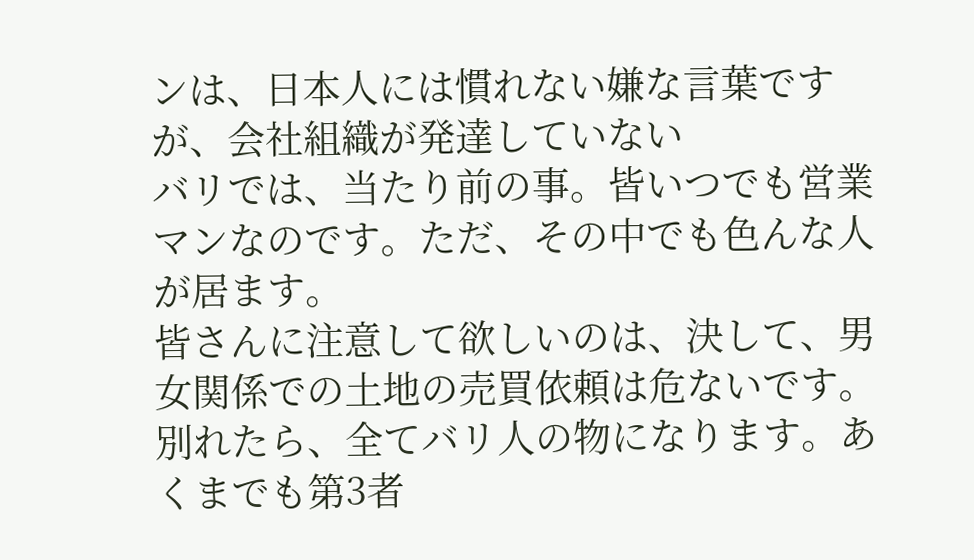ンは、日本人には慣れない嫌な言葉ですが、会社組織が発達していない
バリでは、当たり前の事。皆いつでも営業マンなのです。ただ、その中でも色んな人が居ます。
皆さんに注意して欲しいのは、決して、男女関係での土地の売買依頼は危ないです。
別れたら、全てバリ人の物になります。あくまでも第3者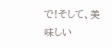で!そして、美味しい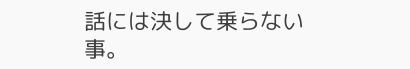話には決して乗らない事。